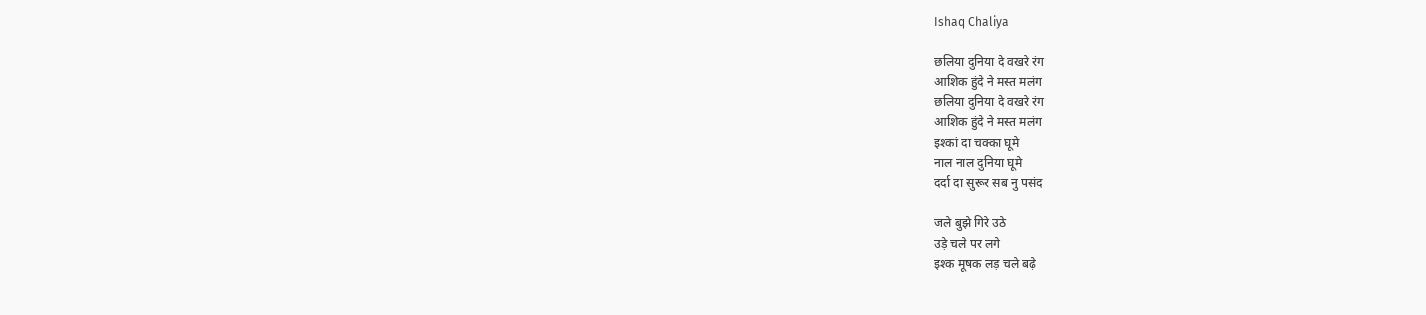Ishaq Chaliya

छलिया दुनिया दे वखरे रंग
आशिक हुंदे ने मस्त मलंग
छलिया दुनिया दे वखरे रंग
आशिक हुंदे ने मस्त मलंग
इश्कां दा चक्का घूमे
नाल नाल दुनिया घूमे
दर्दा दा सुरूर सब नु पसंद

जले बुझे गिरे उठे
उड़े चले पर लगे
इश्क मूषक लड़ चले बढ़े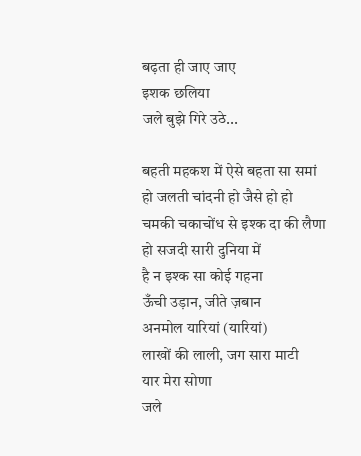बढ़ता ही जाए जाए
इशक छलिया
जले बुझे गिरे उठे...

बहती महकश में ऐसे बहता सा समां
हो जलती चांदनी हो जैसे हो हो
चमकी चकाचोंध से इश्क दा की लैणा
हो सजदी सारी दुनिया में
है न इश्क सा कोई गहना
ऊँची उड़ान, जीते ज़बान
अनमोल यारियां (यारियां)
लाखों की लाली, जग सारा माटी
यार मेरा सोणा
जले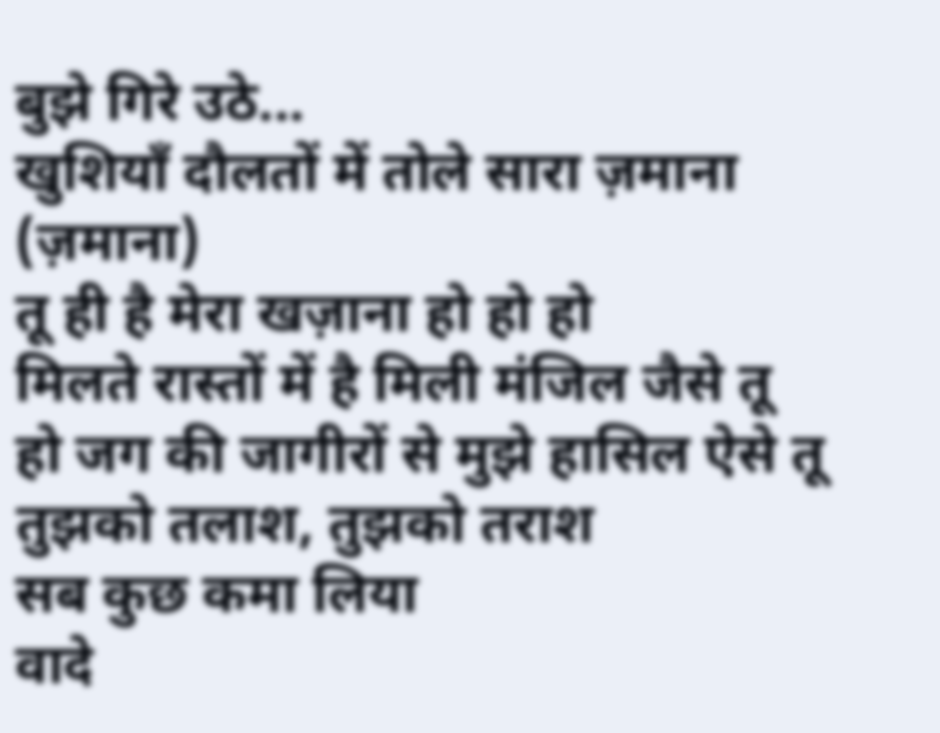बुझे गिरे उठे...
खुशियाँ दौलतों में तोले सारा ज़माना (ज़माना)
तू ही है मेरा खज़ाना हो हो हो
मिलते रास्तों में है मिली मंजिल जैसे तू
हो जग की जागीरों से मुझे हासिल ऐसे तू
तुझको तलाश, तुझको तराश
सब कुछ कमा लिया
वादे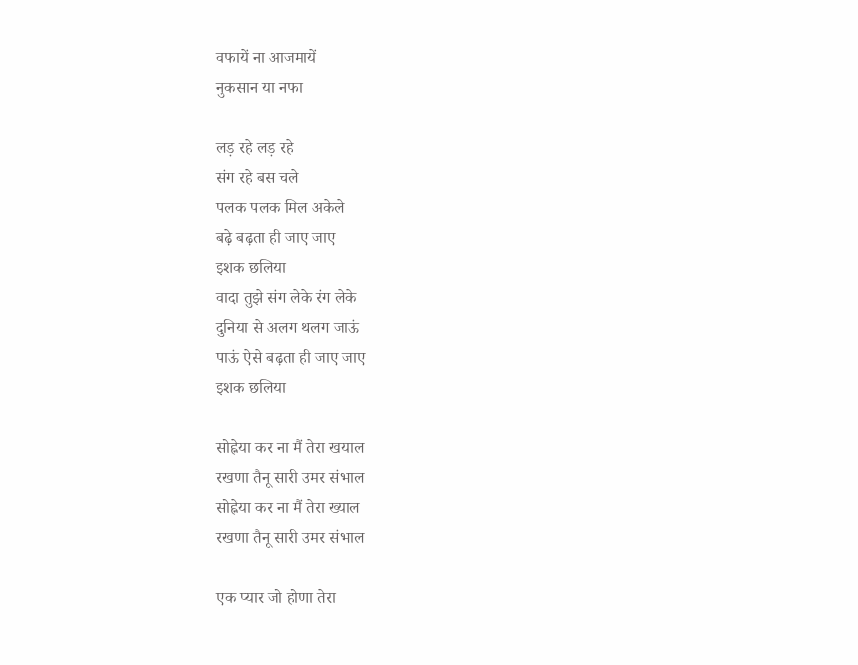वफायें ना आजमायें
नुकसान या नफा

लड़ रहे लड़ रहे
संग रहे बस चले
पलक पलक मिल अकेले
बढ़े बढ़ता ही जाए जाए
इशक छलिया
वादा तुझे संग लेके रंग लेके
दुनिया से अलग थलग जाऊं
पाऊं ऐसे बढ़ता ही जाए जाए
इशक छलिया

सोह्नेया कर ना मैं तेरा खयाल
रखणा तैनू सारी उमर संभाल
सोह्नेया कर ना मैं तेरा ख्याल
रखणा तैनू सारी उमर संभाल

एक प्यार जो होणा तेरा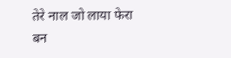तेरे नाल जो लाया फेरा
बन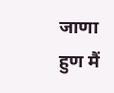जाणा हुण मैं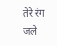तेरे रंग
जले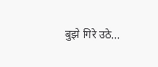बुझे गिरे उठे...